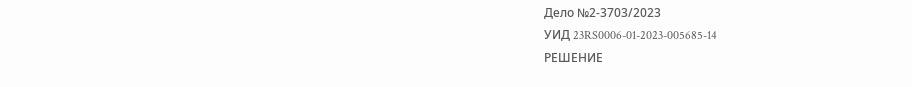Дело №2-3703/2023
УИД 23RS0006-01-2023-005685-14
РЕШЕНИЕ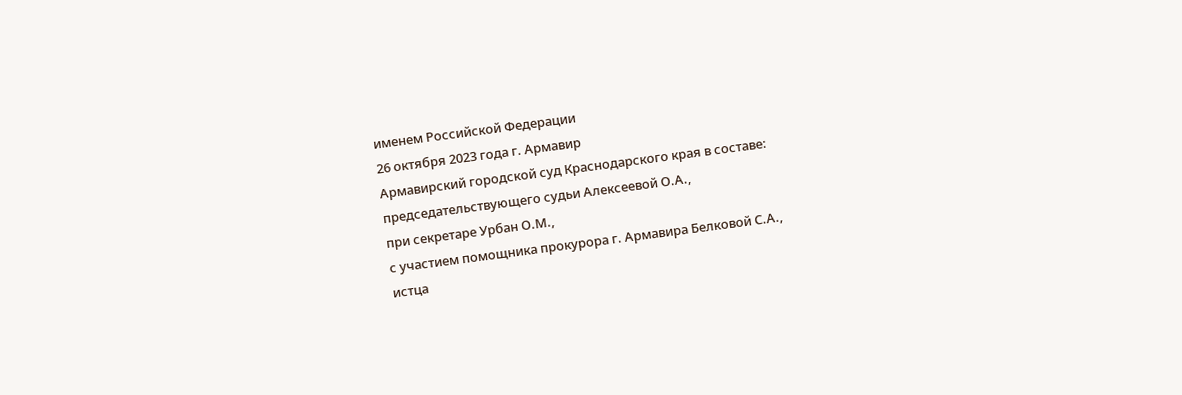именем Российской Федерации
26 октября 2023 года г. Армавир
Армавирский городской суд Краснодарского края в составе:
председательствующего судьи Алексеевой О.А.,
при секретаре Урбан О.М.,
с участием помощника прокурора г. Армавира Белковой С.А.,
истца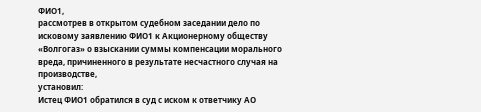ФИО1,
рассмотрев в открытом судебном заседании дело по исковому заявлению ФИО1 к Акционерному обществу «Волгогаз» о взыскании суммы компенсации морального вреда, причиненного в результате несчастного случая на производстве,
установил:
Истец ФИО1 обратился в суд с иском к ответчику АО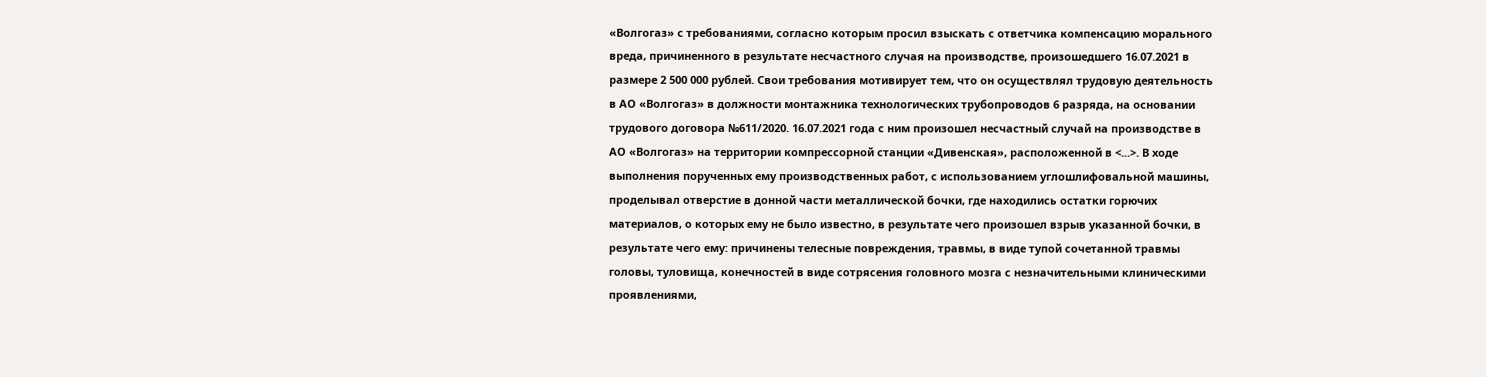«Волгогаз» с требованиями, согласно которым просил взыскать с ответчика компенсацию морального вреда, причиненного в результате несчастного случая на производстве, произошедшего 16.07.2021 в размере 2 500 000 рублей. Свои требования мотивирует тем, что он осуществлял трудовую деятельность в АО «Волгогаз» в должности монтажника технологических трубопроводов 6 разряда, на основании трудового договора №611/2020. 16.07.2021 года с ним произошел несчастный случай на производстве в АО «Волгогаз» на территории компрессорной станции «Дивенская», расположенной в <...>. В ходе выполнения порученных ему производственных работ, с использованием углошлифовальной машины, проделывал отверстие в донной части металлической бочки, где находились остатки горючих материалов, о которых ему не было известно, в результате чего произошел взрыв указанной бочки, в результате чего ему: причинены телесные повреждения, травмы, в виде тупой сочетанной травмы головы, туловища, конечностей в виде сотрясения головного мозга с незначительными клиническими проявлениями,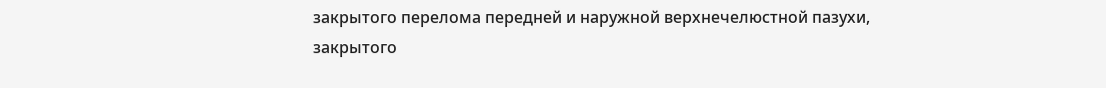закрытого перелома передней и наружной верхнечелюстной пазухи, закрытого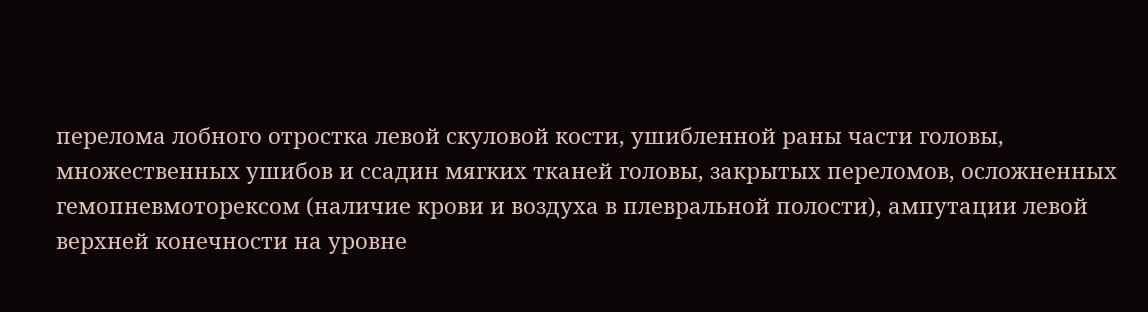перелома лобного отростка левой скуловой кости, ушибленной раны части головы, множественных ушибов и ссадин мягких тканей головы, закрытых переломов, осложненных гемопневмоторексом (наличие крови и воздуха в плевральной полости), ампутации левой верхней конечности на уровне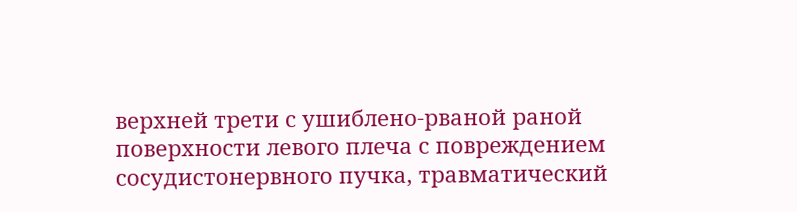верхней трети с ушиблено-рваной раной поверхности левого плеча с повреждением сосудистонервного пучка, травматический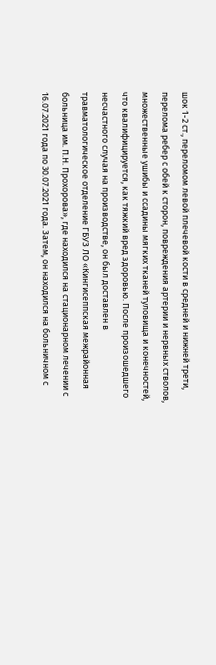шок 1-2 ст., переломом левой плечевой кости в средней и нижней трети, перелома ребер с обей к сторон, повреждения артерии и нервных стволов, множественные ушибы и ссадины мягких тканей туловища и конечностей, что квалифицируется, как тяжкий вред здоровью. После произошедшего несчастного случая на производстве, он был доставлен в травматологическое отделение ГБУЗ ЛО «Кингисеппская межрайонная больница им. П.Н. Прохорова», где находился на стационарном лечении с 16.07.2021 года по 30.07.2021 года. Затем, он находился на больничном с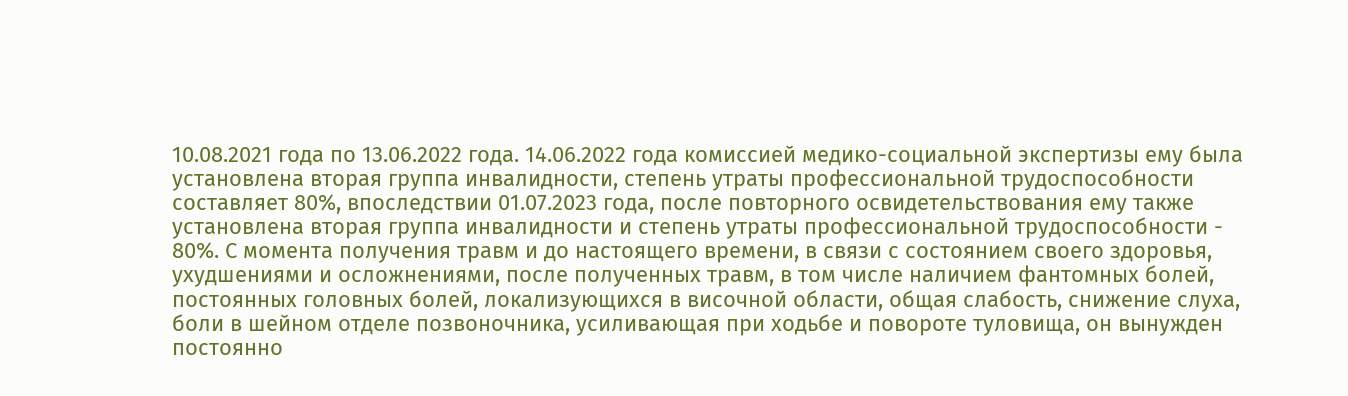10.08.2021 года по 13.06.2022 года. 14.06.2022 года комиссией медико-социальной экспертизы ему была установлена вторая группа инвалидности, степень утраты профессиональной трудоспособности составляет 80%, впоследствии 01.07.2023 года, после повторного освидетельствования ему также установлена вторая группа инвалидности и степень утраты профессиональной трудоспособности - 80%. С момента получения травм и до настоящего времени, в связи с состоянием своего здоровья, ухудшениями и осложнениями, после полученных травм, в том числе наличием фантомных болей, постоянных головных болей, локализующихся в височной области, общая слабость, снижение слуха, боли в шейном отделе позвоночника, усиливающая при ходьбе и повороте туловища, он вынужден постоянно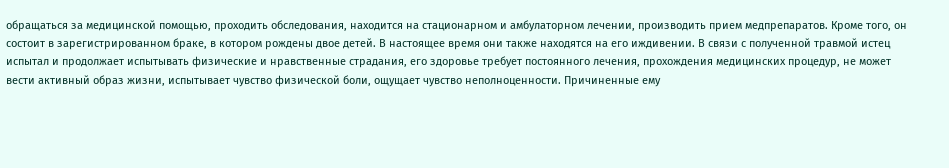обращаться за медицинской помощью, проходить обследования, находится на стационарном и амбулаторном лечении, производить прием медпрепаратов. Кроме того, он состоит в зарегистрированном браке, в котором рождены двое детей. В настоящее время они также находятся на его иждивении. В связи с полученной травмой истец испытал и продолжает испытывать физические и нравственные страдания, его здоровье требует постоянного лечения, прохождения медицинских процедур, не может вести активный образ жизни, испытывает чувство физической боли, ощущает чувство неполноценности. Причиненные ему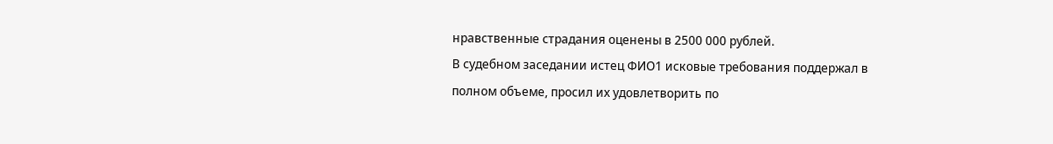нравственные страдания оценены в 2500 000 рублей.
В судебном заседании истец ФИО1 исковые требования поддержал в полном объеме, просил их удовлетворить по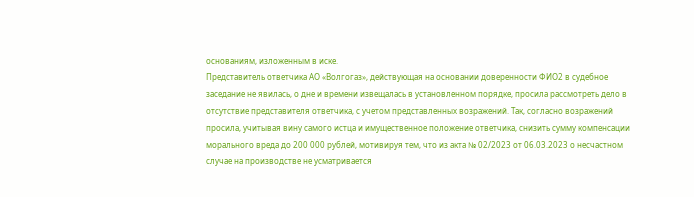основаниям, изложенным в иске.
Представитель ответчика АО «Волгогаз», действующая на основании доверенности ФИО2 в судебное заседание не явилась, о дне и времени извещалась в установленном порядке, просила рассмотреть дело в отсутствие представителя ответчика, с учетом представленных возражений. Так, согласно возражений просила, учитывая вину самого истца и имущественное положение ответчика, снизить сумму компенсации морального вреда до 200 000 рублей, мотивируя тем, что из акта № 02/2023 от 06.03.2023 о несчастном случае на производстве не усматривается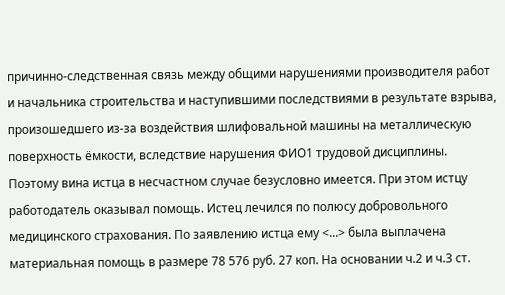причинно-следственная связь между общими нарушениями производителя работ и начальника строительства и наступившими последствиями в результате взрыва, произошедшего из-за воздействия шлифовальной машины на металлическую поверхность ёмкости, вследствие нарушения ФИО1 трудовой дисциплины. Поэтому вина истца в несчастном случае безусловно имеется. При этом истцу работодатель оказывал помощь. Истец лечился по полюсу добровольного медицинского страхования. По заявлению истца ему <...> была выплачена материальная помощь в размере 78 576 руб. 27 коп. На основании ч.2 и ч.3 ст.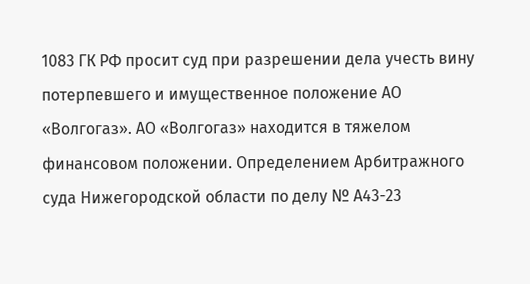1083 ГК РФ просит суд при разрешении дела учесть вину потерпевшего и имущественное положение АО «Волгогаз». АО «Волгогаз» находится в тяжелом финансовом положении. Определением Арбитражного суда Нижегородской области по делу № А43-23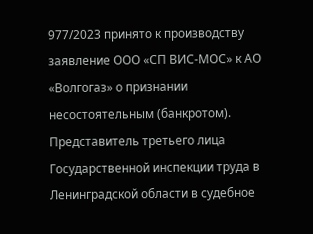977/2023 принято к производству заявление ООО «СП ВИС-МОС» к АО «Волгогаз» о признании несостоятельным (банкротом).
Представитель третьего лица Государственной инспекции труда в Ленинградской области в судебное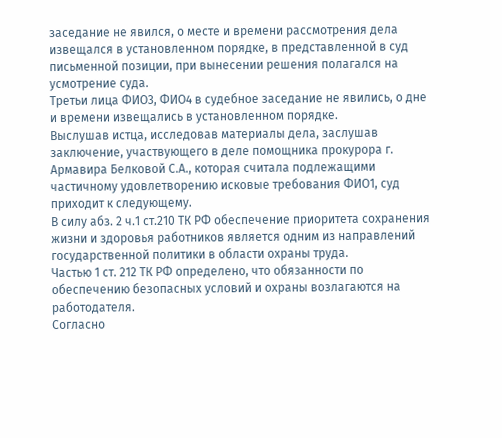заседание не явился, о месте и времени рассмотрения дела извещался в установленном порядке, в представленной в суд письменной позиции, при вынесении решения полагался на усмотрение суда.
Третьи лица ФИО3, ФИО4 в судебное заседание не явились, о дне и времени извещались в установленном порядке.
Выслушав истца, исследовав материалы дела, заслушав заключение, участвующего в деле помощника прокурора г. Армавира Белковой С.А., которая считала подлежащими частичному удовлетворению исковые требования ФИО1, суд приходит к следующему.
В силу абз. 2 ч.1 ст.210 ТК РФ обеспечение приоритета сохранения жизни и здоровья работников является одним из направлений государственной политики в области охраны труда.
Частью 1 ст. 212 ТК РФ определено, что обязанности по обеспечению безопасных условий и охраны возлагаются на работодателя.
Согласно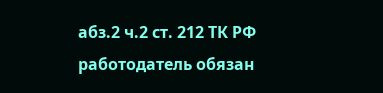абз.2 ч.2 ст. 212 ТК РФ работодатель обязан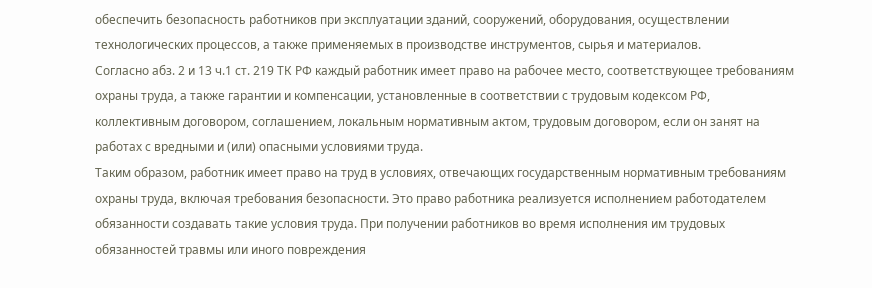обеспечить безопасность работников при эксплуатации зданий, сооружений, оборудования, осуществлении технологических процессов, а также применяемых в производстве инструментов, сырья и материалов.
Согласно абз. 2 и 13 ч.1 ст. 219 ТК РФ каждый работник имеет право на рабочее место, соответствующее требованиям охраны труда, а также гарантии и компенсации, установленные в соответствии с трудовым кодексом РФ, коллективным договором, соглашением, локальным нормативным актом, трудовым договором, если он занят на работах с вредными и (или) опасными условиями труда.
Таким образом, работник имеет право на труд в условиях, отвечающих государственным нормативным требованиям охраны труда, включая требования безопасности. Это право работника реализуется исполнением работодателем обязанности создавать такие условия труда. При получении работников во время исполнения им трудовых обязанностей травмы или иного повреждения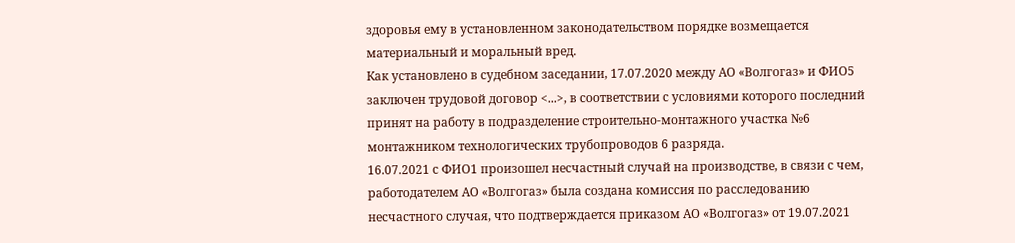здоровья ему в установленном законодательством порядке возмещается материальный и моральный вред.
Как установлено в судебном заседании, 17.07.2020 между АО «Волгогаз» и ФИО5 заключен трудовой договор <...>, в соответствии с условиями которого последний принят на работу в подразделение строительно-монтажного участка №6 монтажником технологических трубопроводов 6 разряда.
16.07.2021 с ФИО1 произошел несчастный случай на производстве, в связи с чем, работодателем АО «Волгогаз» была создана комиссия по расследованию несчастного случая, что подтверждается приказом АО «Волгогаз» от 19.07.2021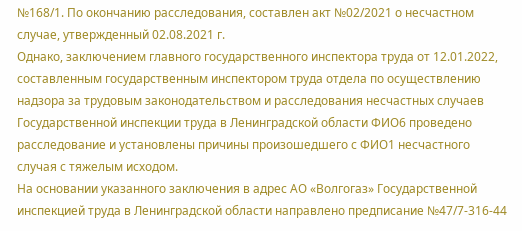№168/1. По окончанию расследования, составлен акт №02/2021 о несчастном случае, утвержденный 02.08.2021 г.
Однако, заключением главного государственного инспектора труда от 12.01.2022, составленным государственным инспектором труда отдела по осуществлению надзора за трудовым законодательством и расследования несчастных случаев Государственной инспекции труда в Ленинградской области ФИО6 проведено расследование и установлены причины произошедшего с ФИО1 несчастного случая с тяжелым исходом.
На основании указанного заключения в адрес АО «Волгогаз» Государственной инспекцией труда в Ленинградской области направлено предписание №47/7-316-44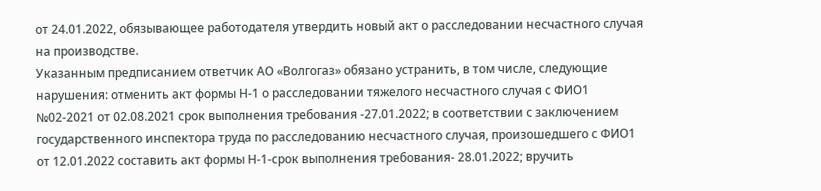от 24.01.2022, обязывающее работодателя утвердить новый акт о расследовании несчастного случая на производстве.
Указанным предписанием ответчик АО «Волгогаз» обязано устранить, в том числе, следующие нарушения: отменить акт формы Н-1 о расследовании тяжелого несчастного случая с ФИО1 №02-2021 от 02.08.2021 срок выполнения требования -27.01.2022; в соответствии с заключением государственного инспектора труда по расследованию несчастного случая, произошедшего с ФИО1 от 12.01.2022 составить акт формы Н-1-срок выполнения требования- 28.01.2022; вручить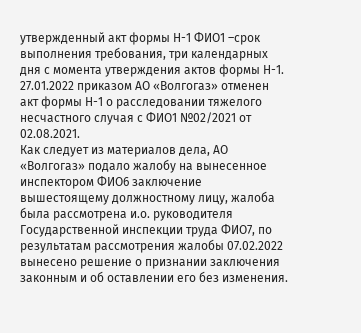утвержденный акт формы Н-1 ФИО1 –срок выполнения требования, три календарных дня с момента утверждения актов формы Н-1.
27.01.2022 приказом АО «Волгогаз» отменен акт формы Н-1 о расследовании тяжелого несчастного случая с ФИО1 №02/2021 от 02.08.2021.
Как следует из материалов дела, АО «Волгогаз» подало жалобу на вынесенное инспектором ФИО6 заключение вышестоящему должностному лицу, жалоба была рассмотрена и.о. руководителя Государственной инспекции труда ФИО7, по результатам рассмотрения жалобы 07.02.2022 вынесено решение о признании заключения законным и об оставлении его без изменения.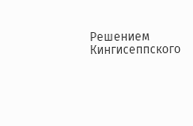Решением Кингисеппского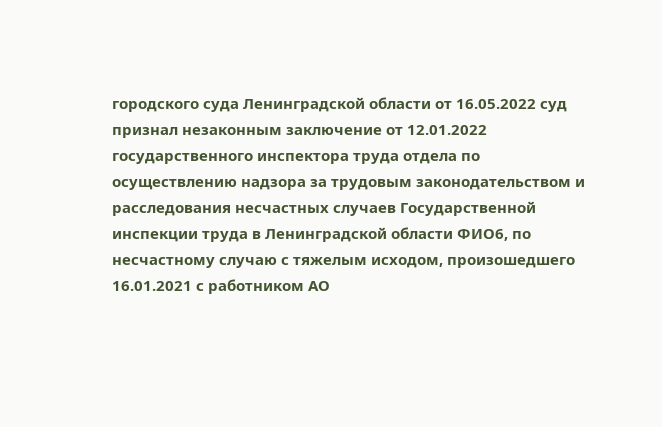городского суда Ленинградской области от 16.05.2022 суд признал незаконным заключение от 12.01.2022 государственного инспектора труда отдела по осуществлению надзора за трудовым законодательством и расследования несчастных случаев Государственной инспекции труда в Ленинградской области ФИО6, по несчастному случаю с тяжелым исходом, произошедшего 16.01.2021 с работником АО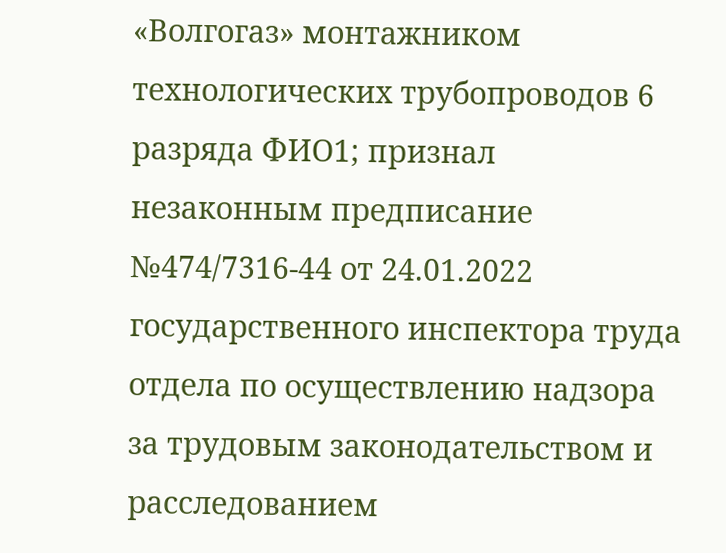«Волгогаз» монтажником технологических трубопроводов 6 разряда ФИО1; признал незаконным предписание №474/7316-44 от 24.01.2022 государственного инспектора труда отдела по осуществлению надзора за трудовым законодательством и расследованием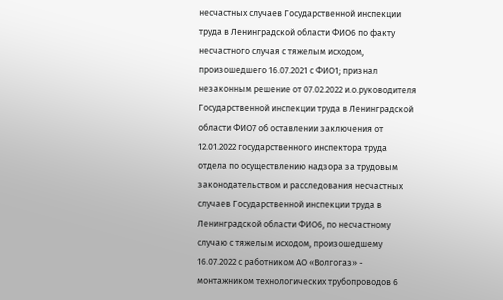несчастных случаев Государственной инспекции труда в Ленинградской области ФИО6 по факту несчастного случая с тяжелым исходом, произошедшего 16.07.2021 с ФИО1; признал незаконным решение от 07.02.2022 и.о.руководителя Государственной инспекции труда в Ленинградской области ФИО7 об оставлении заключения от 12.01.2022 государственного инспектора труда отдела по осуществлению надзора за трудовым законодательством и расследования несчастных случаев Государственной инспекции труда в Ленинградской области ФИО6, по несчастному случаю с тяжелым исходом, произошедшему 16.07.2022 с работником АО «Волгогаз» - монтажником технологических трубопроводов 6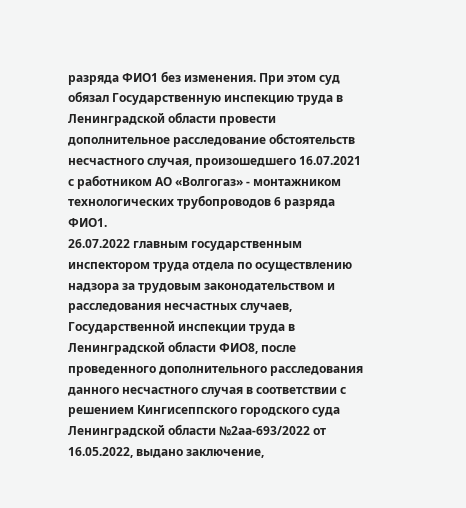разряда ФИО1 без изменения. При этом суд обязал Государственную инспекцию труда в Ленинградской области провести дополнительное расследование обстоятельств несчастного случая, произошедшего 16.07.2021 с работником АО «Волгогаз» - монтажником технологических трубопроводов 6 разряда ФИО1.
26.07.2022 главным государственным инспектором труда отдела по осуществлению надзора за трудовым законодательством и расследования несчастных случаев, Государственной инспекции труда в Ленинградской области ФИО8, после проведенного дополнительного расследования данного несчастного случая в соответствии с решением Кингисеппского городского суда Ленинградской области №2аа-693/2022 от 16.05.2022, выдано заключение,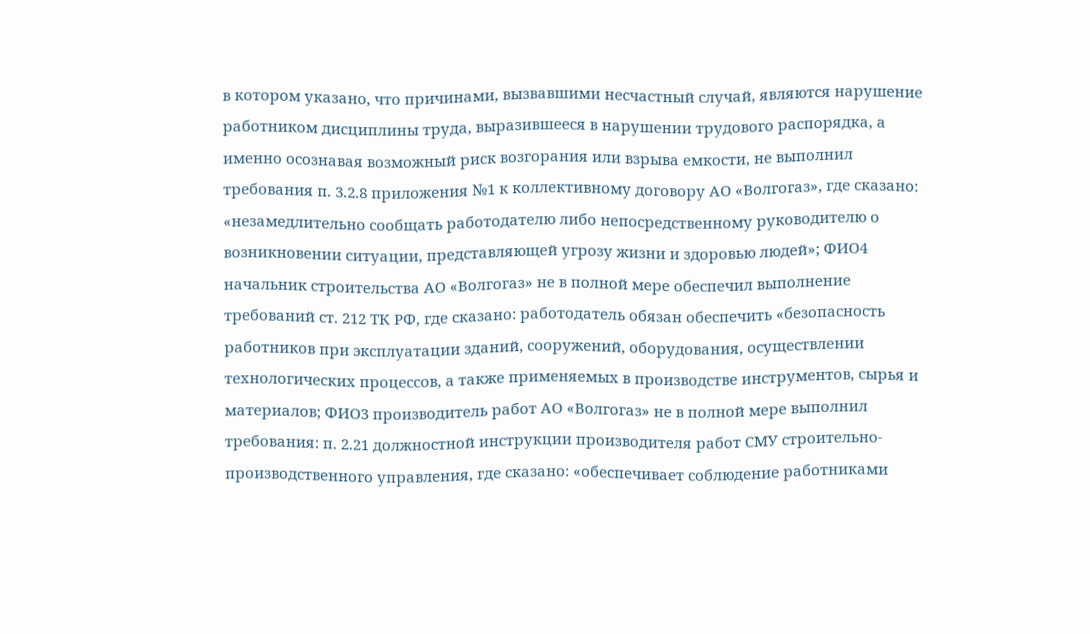в котором указано, что причинами, вызвавшими несчастный случай, являются нарушение работником дисциплины труда, выразившееся в нарушении трудового распорядка, а именно осознавая возможный риск возгорания или взрыва емкости, не выполнил требования п. 3.2.8 приложения №1 к коллективному договору АО «Волгогаз», где сказано: «незамедлительно сообщать работодателю либо непосредственному руководителю о возникновении ситуации, представляющей угрозу жизни и здоровью людей»; ФИО4 начальник строительства АО «Волгогаз» не в полной мере обеспечил выполнение требований ст. 212 ТК РФ, где сказано: работодатель обязан обеспечить «безопасность работников при эксплуатации зданий, сооружений, оборудования, осуществлении технологических процессов, а также применяемых в производстве инструментов, сырья и материалов; ФИО3 производитель работ АО «Волгогаз» не в полной мере выполнил требования: п. 2.21 должностной инструкции производителя работ СМУ строительно-производственного управления, где сказано: «обеспечивает соблюдение работниками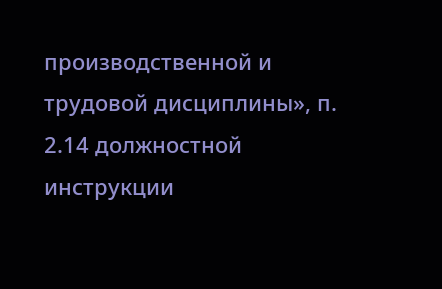производственной и трудовой дисциплины», п. 2.14 должностной инструкции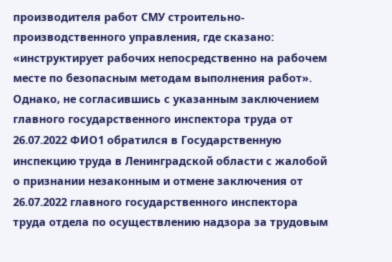производителя работ СМУ строительно- производственного управления, где сказано: «инструктирует рабочих непосредственно на рабочем месте по безопасным методам выполнения работ».
Однако, не согласившись с указанным заключением главного государственного инспектора труда от 26.07.2022 ФИО1 обратился в Государственную инспекцию труда в Ленинградской области с жалобой о признании незаконным и отмене заключения от 26.07.2022 главного государственного инспектора труда отдела по осуществлению надзора за трудовым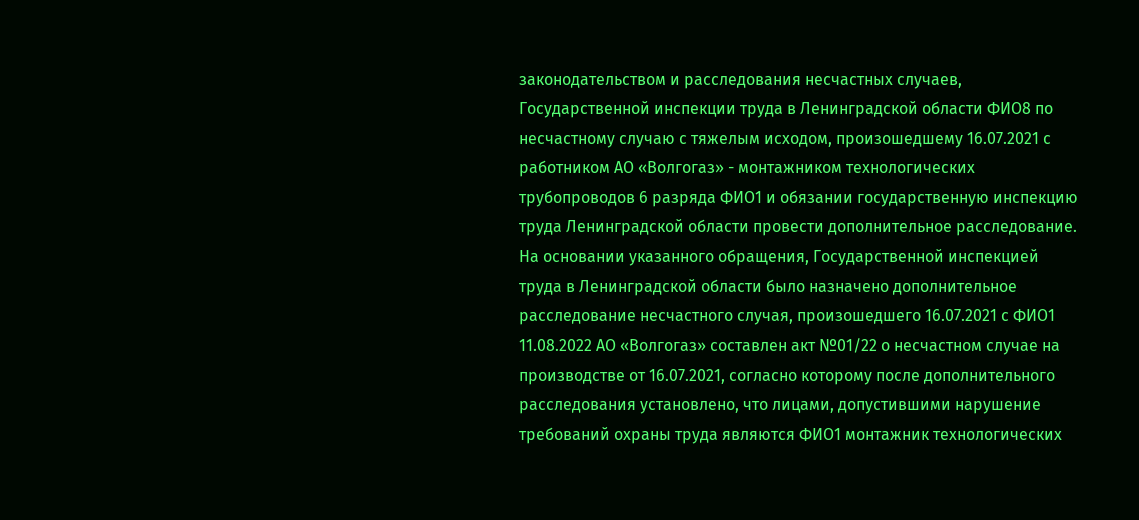законодательством и расследования несчастных случаев, Государственной инспекции труда в Ленинградской области ФИО8 по несчастному случаю с тяжелым исходом, произошедшему 16.07.2021 с работником АО «Волгогаз» - монтажником технологических трубопроводов 6 разряда ФИО1 и обязании государственную инспекцию труда Ленинградской области провести дополнительное расследование.
На основании указанного обращения, Государственной инспекцией труда в Ленинградской области было назначено дополнительное расследование несчастного случая, произошедшего 16.07.2021 с ФИО1
11.08.2022 АО «Волгогаз» составлен акт №01/22 о несчастном случае на производстве от 16.07.2021, согласно которому после дополнительного расследования установлено, что лицами, допустившими нарушение требований охраны труда являются ФИО1 монтажник технологических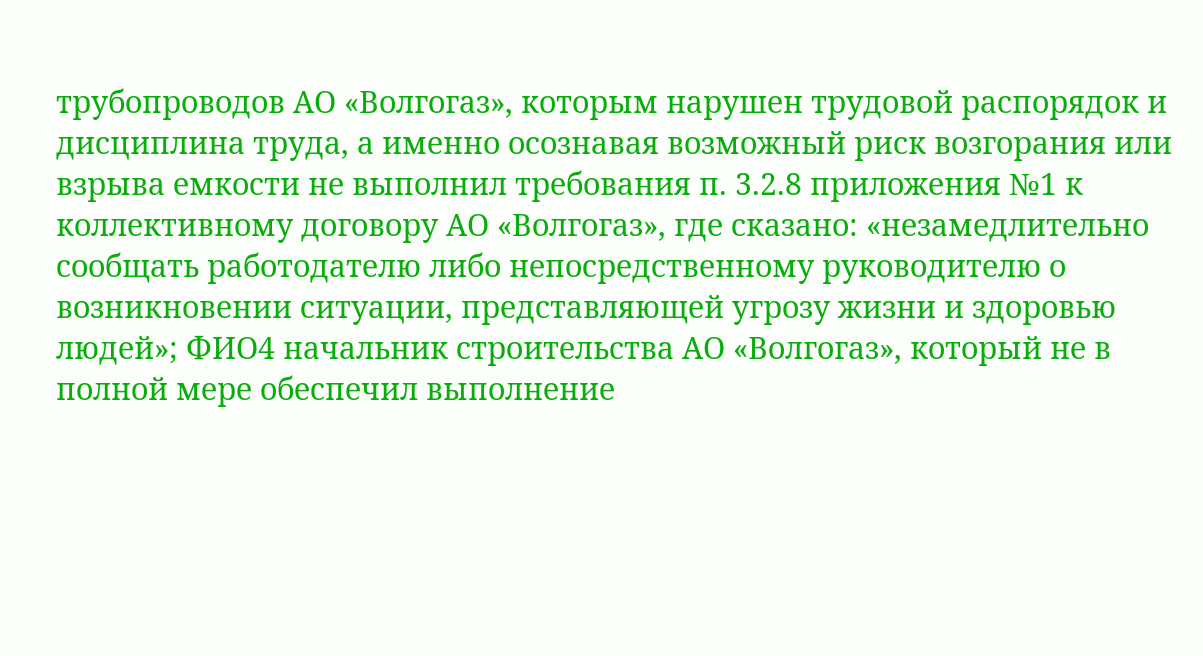трубопроводов АО «Волгогаз», которым нарушен трудовой распорядок и дисциплина труда, а именно осознавая возможный риск возгорания или взрыва емкости не выполнил требования п. 3.2.8 приложения №1 к коллективному договору АО «Волгогаз», где сказано: «незамедлительно сообщать работодателю либо непосредственному руководителю о возникновении ситуации, представляющей угрозу жизни и здоровью людей»; ФИО4 начальник строительства АО «Волгогаз», который не в полной мере обеспечил выполнение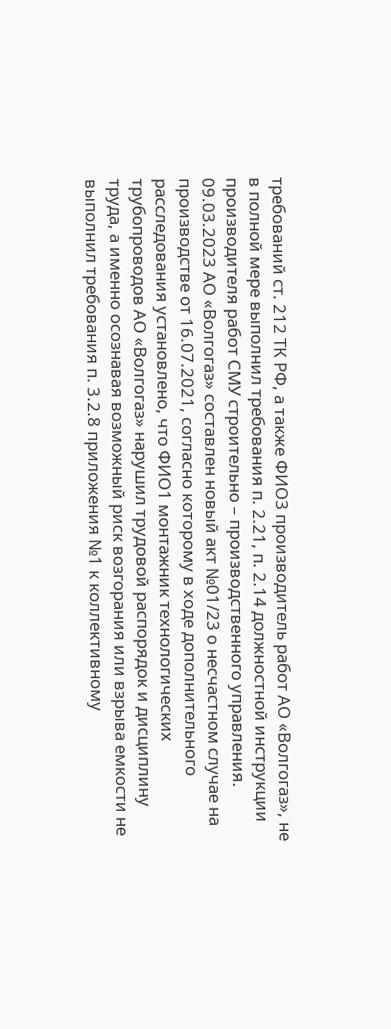требований ст. 212 ТК РФ, а также ФИО3 производитель работ АО «Волгогаз», не в полной мере выполнил требования п. 2.21, п. 2.14 должностной инструкции производителя работ СМУ строительно – производственного управления.
09.03.2023 АО «Волгогаз» составлен новый акт №01/23 о несчастном случае на производстве от 16.07.2021, согласно которому в ходе дополнительного расследования установлено, что ФИО1 монтажник технологических трубопроводов АО «Волгогаз» нарушил трудовой распорядок и дисциплину труда, а именно осознавая возможный риск возгорания или взрыва емкости не выполнил требования п. 3.2.8 приложения №1 к коллективному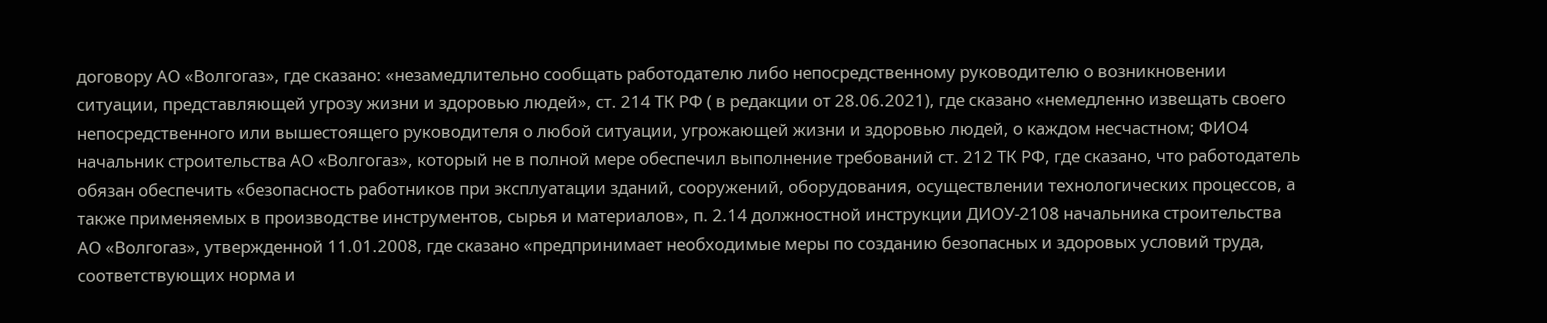договору АО «Волгогаз», где сказано: «незамедлительно сообщать работодателю либо непосредственному руководителю о возникновении ситуации, представляющей угрозу жизни и здоровью людей», ст. 214 ТК РФ ( в редакции от 28.06.2021), где сказано «немедленно извещать своего непосредственного или вышестоящего руководителя о любой ситуации, угрожающей жизни и здоровью людей, о каждом несчастном; ФИО4 начальник строительства АО «Волгогаз», который не в полной мере обеспечил выполнение требований ст. 212 ТК РФ, где сказано, что работодатель обязан обеспечить «безопасность работников при эксплуатации зданий, сооружений, оборудования, осуществлении технологических процессов, а также применяемых в производстве инструментов, сырья и материалов», п. 2.14 должностной инструкции ДИОУ-2108 начальника строительства АО «Волгогаз», утвержденной 11.01.2008, где сказано «предпринимает необходимые меры по созданию безопасных и здоровых условий труда, соответствующих норма и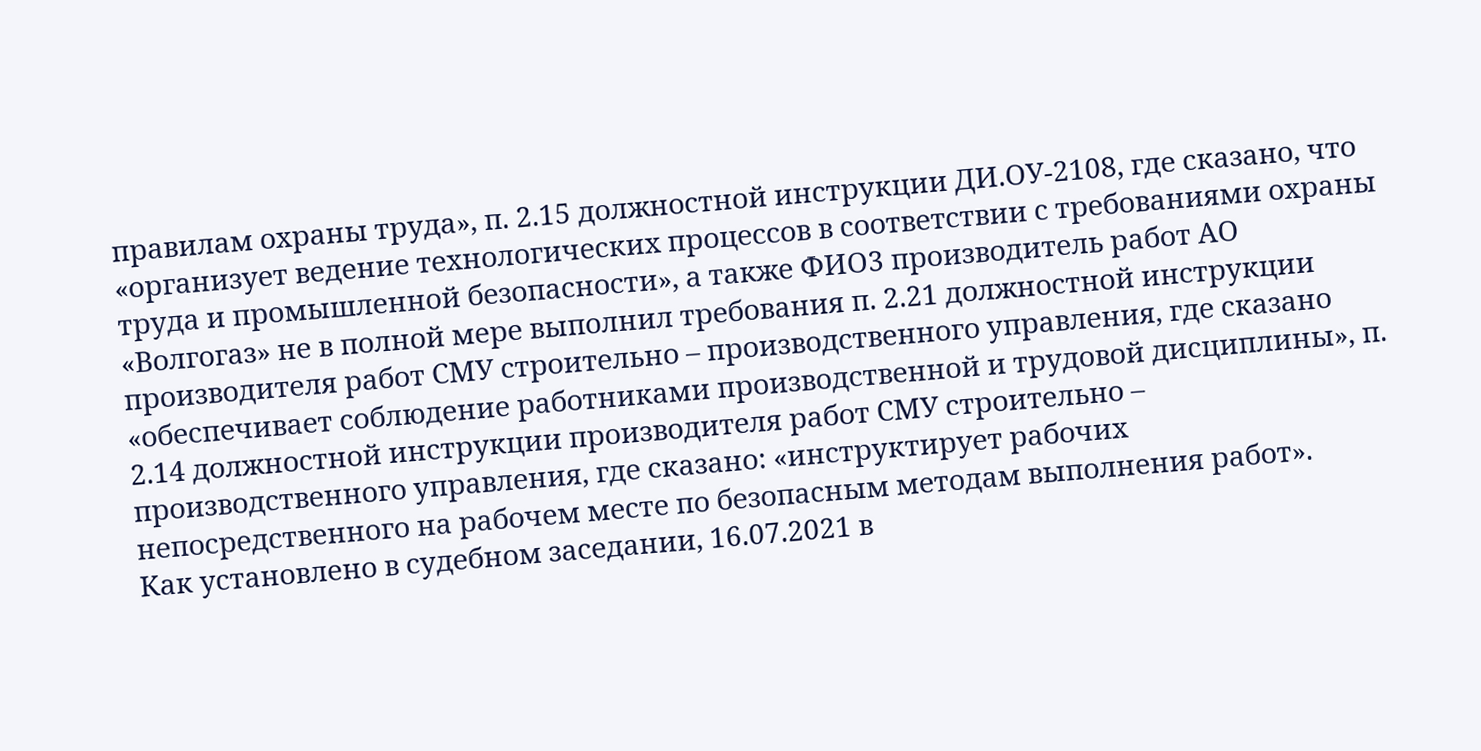правилам охраны труда», п. 2.15 должностной инструкции ДИ.ОУ-2108, где сказано, что «организует ведение технологических процессов в соответствии с требованиями охраны труда и промышленной безопасности», а также ФИО3 производитель работ АО «Волгогаз» не в полной мере выполнил требования п. 2.21 должностной инструкции производителя работ СМУ строительно – производственного управления, где сказано «обеспечивает соблюдение работниками производственной и трудовой дисциплины», п. 2.14 должностной инструкции производителя работ СМУ строительно – производственного управления, где сказано: «инструктирует рабочих непосредственного на рабочем месте по безопасным методам выполнения работ».
Как установлено в судебном заседании, 16.07.2021 в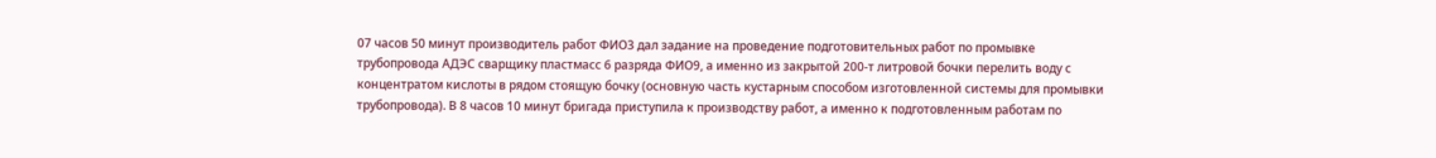07 часов 50 минут производитель работ ФИО3 дал задание на проведение подготовительных работ по промывке трубопровода АДЭС сварщику пластмасс 6 разряда ФИО9, а именно из закрытой 200-т литровой бочки перелить воду с концентратом кислоты в рядом стоящую бочку (основную часть кустарным способом изготовленной системы для промывки трубопровода). В 8 часов 10 минут бригада приступила к производству работ, а именно к подготовленным работам по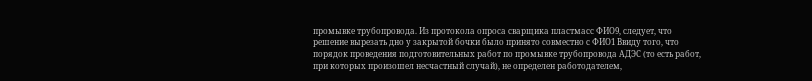промывке трубопровода. Из протокола опроса сварщика пластмасс ФИО9, следует, что решение вырезать дно у закрытой бочки было принято совместно с ФИО1 Ввиду того, что порядок проведения подготовительных работ по промывке трубопровода АДЭС (то есть работ, при которых произошел несчастный случай), не определен работодателем,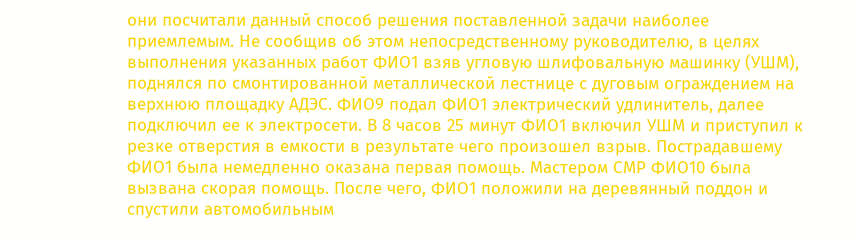они посчитали данный способ решения поставленной задачи наиболее приемлемым. Не сообщив об этом непосредственному руководителю, в целях выполнения указанных работ ФИО1 взяв угловую шлифовальную машинку (УШМ), поднялся по смонтированной металлической лестнице с дуговым ограждением на верхнюю площадку АДЭС. ФИО9 подал ФИО1 электрический удлинитель, далее подключил ее к электросети. В 8 часов 25 минут ФИО1 включил УШМ и приступил к резке отверстия в емкости в результате чего произошел взрыв. Пострадавшему ФИО1 была немедленно оказана первая помощь. Мастером СМР ФИО10 была вызвана скорая помощь. После чего, ФИО1 положили на деревянный поддон и спустили автомобильным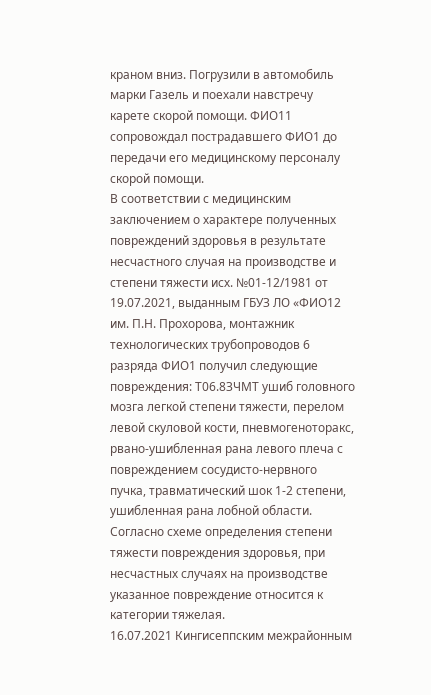краном вниз. Погрузили в автомобиль марки Газель и поехали навстречу карете скорой помощи. ФИО11 сопровождал пострадавшего ФИО1 до передачи его медицинскому персоналу скорой помощи.
В соответствии с медицинским заключением о характере полученных повреждений здоровья в результате несчастного случая на производстве и степени тяжести исх. №01-12/1981 от 19.07.2021, выданным ГБУЗ ЛО «ФИО12 им. П.Н. Прохорова, монтажник технологических трубопроводов 6 разряда ФИО1 получил следующие повреждения: Т06.8ЗЧМТ ушиб головного мозга легкой степени тяжести, перелом левой скуловой кости, пневмогеноторакс, рвано-ушибленная рана левого плеча с повреждением сосудисто-нервного пучка, травматический шок 1-2 степени, ушибленная рана лобной области. Согласно схеме определения степени тяжести повреждения здоровья, при несчастных случаях на производстве указанное повреждение относится к категории тяжелая.
16.07.2021 Кингисеппским межрайонным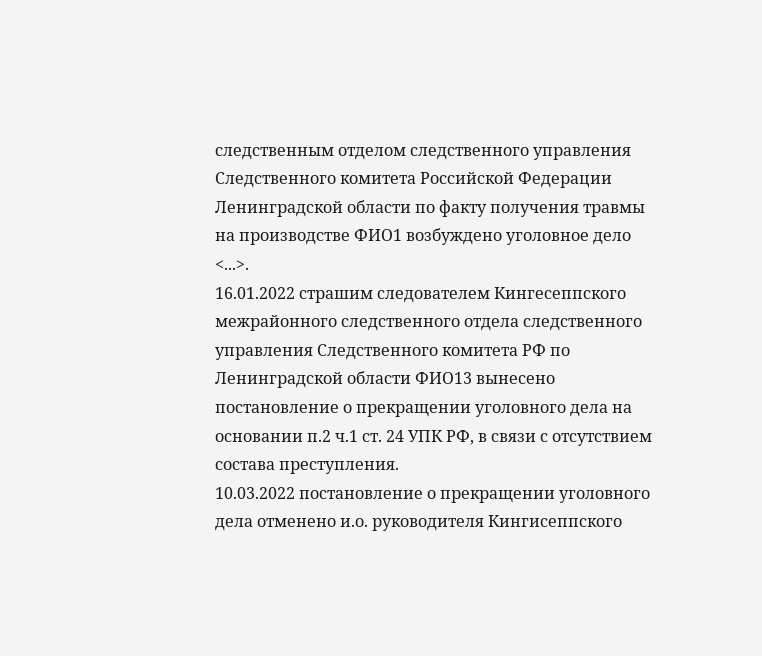следственным отделом следственного управления Следственного комитета Российской Федерации Ленинградской области по факту получения травмы на производстве ФИО1 возбуждено уголовное дело <...>.
16.01.2022 страшим следователем Кингесеппского межрайонного следственного отдела следственного управления Следственного комитета РФ по Ленинградской области ФИО13 вынесено постановление о прекращении уголовного дела на основании п.2 ч.1 ст. 24 УПК РФ, в связи с отсутствием состава преступления.
10.03.2022 постановление о прекращении уголовного дела отменено и.о. руководителя Кингисеппского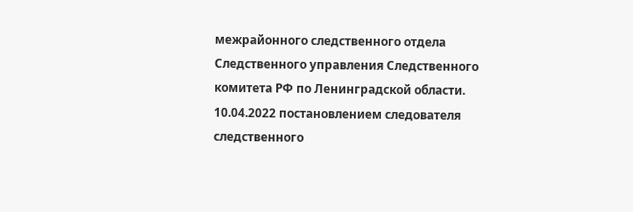межрайонного следственного отдела Следственного управления Следственного комитета РФ по Ленинградской области.
10.04.2022 постановлением следователя следственного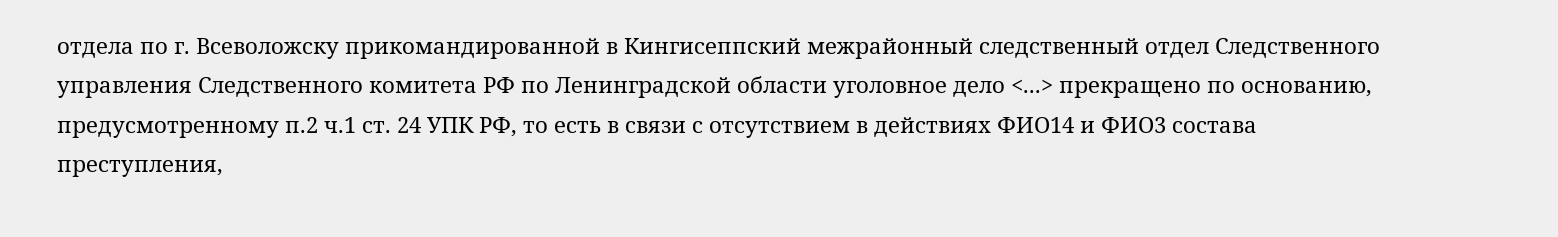отдела по г. Всеволожску прикомандированной в Кингисеппский межрайонный следственный отдел Следственного управления Следственного комитета РФ по Ленинградской области уголовное дело <...> прекращено по основанию, предусмотренному п.2 ч.1 ст. 24 УПК РФ, то есть в связи с отсутствием в действиях ФИО14 и ФИО3 состава преступления,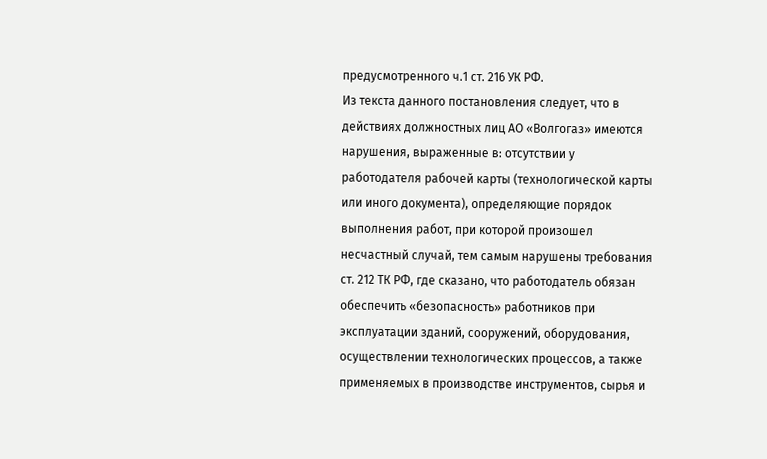предусмотренного ч.1 ст. 216 УК РФ.
Из текста данного постановления следует, что в действиях должностных лиц АО «Волгогаз» имеются нарушения, выраженные в: отсутствии у работодателя рабочей карты (технологической карты или иного документа), определяющие порядок выполнения работ, при которой произошел несчастный случай, тем самым нарушены требования ст. 212 ТК РФ, где сказано, что работодатель обязан обеспечить «безопасность» работников при эксплуатации зданий, сооружений, оборудования, осуществлении технологических процессов, а также применяемых в производстве инструментов, сырья и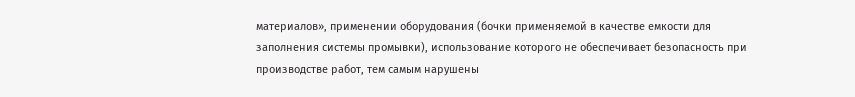материалов», применении оборудования (бочки применяемой в качестве емкости для заполнения системы промывки), использование которого не обеспечивает безопасность при производстве работ, тем самым нарушены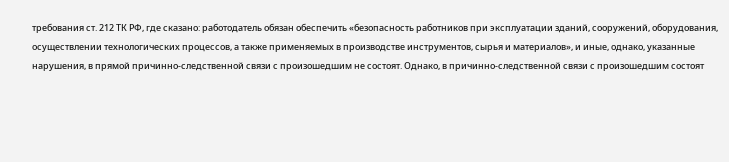требования ст. 212 ТК РФ, где сказано: работодатель обязан обеспечить «безопасность работников при эксплуатации зданий, сооружений, оборудования, осуществлении технологических процессов, а также применяемых в производстве инструментов, сырья и материалов», и иные, однако, указанные нарушения, в прямой причинно-следственной связи с произошедшим не состоят. Однако, в причинно-следственной связи с произошедшим состоят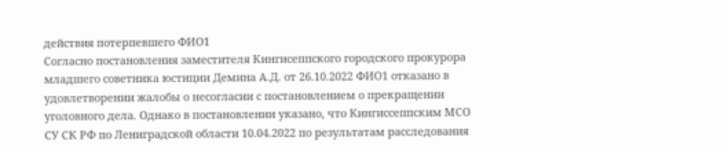действия потерпевшего ФИО1
Согласно постановления заместителя Кингисеппского городского прокурора младшего советника юстиции Демина А.Д. от 26.10.2022 ФИО1 отказано в удовлетворении жалобы о несогласии с постановлением о прекращении уголовного дела. Однако в постановлении указано, что Кингиссеппским МСО СУ СК РФ по Лениградской области 10.04.2022 по результатам расследования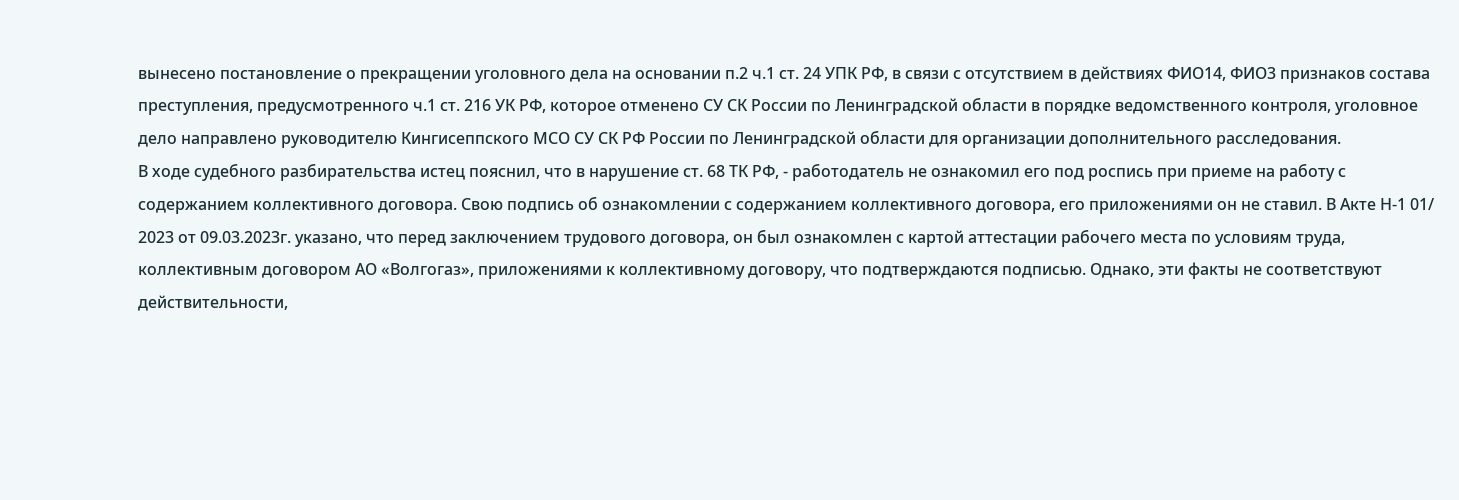вынесено постановление о прекращении уголовного дела на основании п.2 ч.1 ст. 24 УПК РФ, в связи с отсутствием в действиях ФИО14, ФИО3 признаков состава преступления, предусмотренного ч.1 ст. 216 УК РФ, которое отменено СУ СК России по Ленинградской области в порядке ведомственного контроля, уголовное дело направлено руководителю Кингисеппского МСО СУ СК РФ России по Ленинградской области для организации дополнительного расследования.
В ходе судебного разбирательства истец пояснил, что в нарушение ст. 68 ТК РФ, - работодатель не ознакомил его под роспись при приеме на работу с содержанием коллективного договора. Свою подпись об ознакомлении с содержанием коллективного договора, его приложениями он не ставил. В Акте Н-1 01/ 2023 от 09.03.2023г. указано, что перед заключением трудового договора, он был ознакомлен с картой аттестации рабочего места по условиям труда, коллективным договором АО «Волгогаз», приложениями к коллективному договору, что подтверждаются подписью. Однако, эти факты не соответствуют действительности,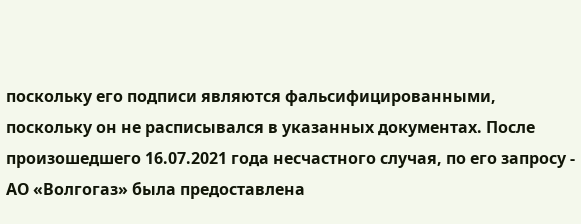поскольку его подписи являются фальсифицированными, поскольку он не расписывался в указанных документах. После произошедшего 16.07.2021 года несчастного случая, по его запросу - АО «Волгогаз» была предоставлена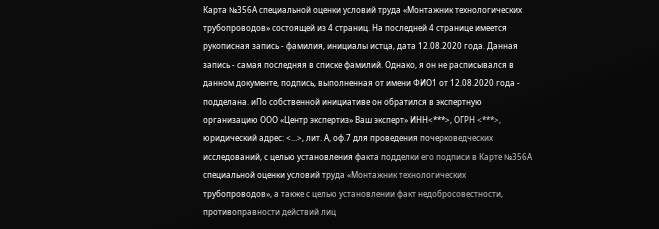Карта №356А специальной оценки условий труда «Монтажник технологических трубопроводов» состоящей из 4 страниц. На последней 4 странице имеется рукописная запись - фамилия, инициалы истца, дата 12.08.2020 года. Данная запись - самая последняя в списке фамилий. Однако, я он не расписывался в данном документе, подпись, выполненная от имени ФИО1 от 12.08.2020 года - подделана. иПо собственной инициативе он обратился в экспертную организацию ООО «Центр экспертиз» Ваш эксперт» ИНН<***>, ОГРН <***>, юридический адрес: <...>, лит. А, оф.7 для проведения почерковедческих исследований, с целью установления факта подделки его подписи в Карте №356А специальной оценки условий труда «Монтажник технологических трубопроводов», а также с целью установлении факт недобросовестности, противоправности действий лиц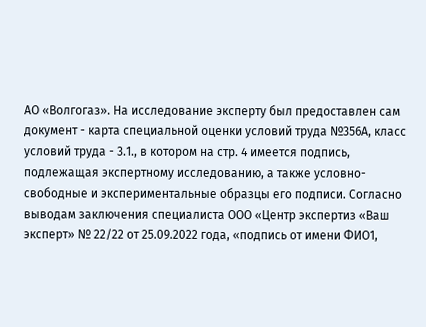АО «Волгогаз». На исследование эксперту был предоставлен сам документ - карта специальной оценки условий труда №356А, класс условий труда - 3.1., в котором на стр. 4 имеется подпись, подлежащая экспертному исследованию, а также условно-свободные и экспериментальные образцы его подписи. Согласно выводам заключения специалиста ООО «Центр экспертиз «Ваш эксперт» № 22/22 от 25.09.2022 года, «подпись от имени ФИО1,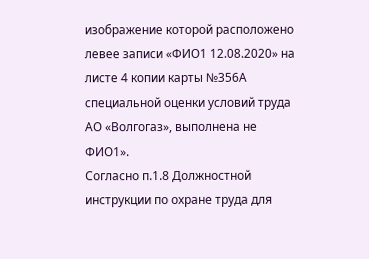изображение которой расположено левее записи «ФИО1 12.08.2020» на листе 4 копии карты №356А специальной оценки условий труда АО «Волгогаз», выполнена не ФИО1».
Согласно п.1.8 Должностной инструкции по охране труда для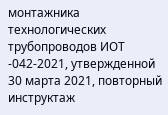монтажника технологических трубопроводов ИОТ -042-2021, утвержденной 30 марта 2021, повторный инструктаж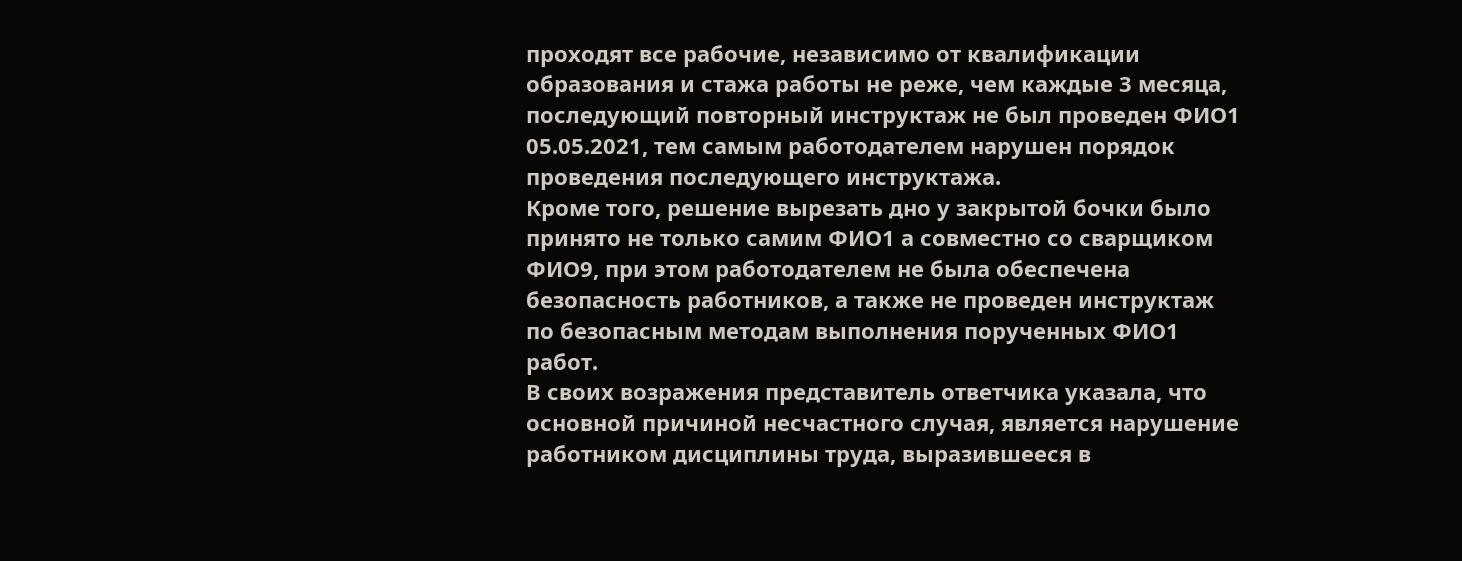проходят все рабочие, независимо от квалификации образования и стажа работы не реже, чем каждые 3 месяца, последующий повторный инструктаж не был проведен ФИО1 05.05.2021, тем самым работодателем нарушен порядок проведения последующего инструктажа.
Кроме того, решение вырезать дно у закрытой бочки было принято не только самим ФИО1 а совместно со сварщиком ФИО9, при этом работодателем не была обеспечена безопасность работников, а также не проведен инструктаж по безопасным методам выполнения порученных ФИО1 работ.
В своих возражения представитель ответчика указала, что основной причиной несчастного случая, является нарушение работником дисциплины труда, выразившееся в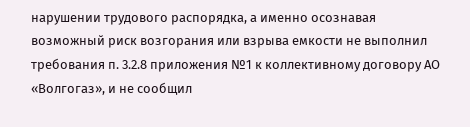нарушении трудового распорядка, а именно осознавая возможный риск возгорания или взрыва емкости не выполнил требования п. 3.2.8 приложения №1 к коллективному договору АО «Волгогаз», и не сообщил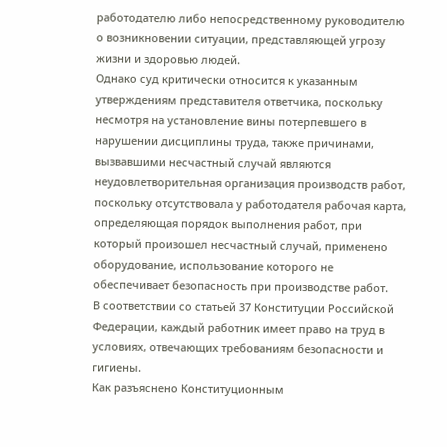работодателю либо непосредственному руководителю о возникновении ситуации, представляющей угрозу жизни и здоровью людей.
Однако суд критически относится к указанным утверждениям представителя ответчика, поскольку несмотря на установление вины потерпевшего в нарушении дисциплины труда, также причинами, вызвавшими несчастный случай являются неудовлетворительная организация производств работ, поскольку отсутствовала у работодателя рабочая карта, определяющая порядок выполнения работ, при который произошел несчастный случай, применено оборудование, использование которого не обеспечивает безопасность при производстве работ.
В соответствии со статьей 37 Конституции Российской Федерации, каждый работник имеет право на труд в условиях, отвечающих требованиям безопасности и гигиены.
Как разъяснено Конституционным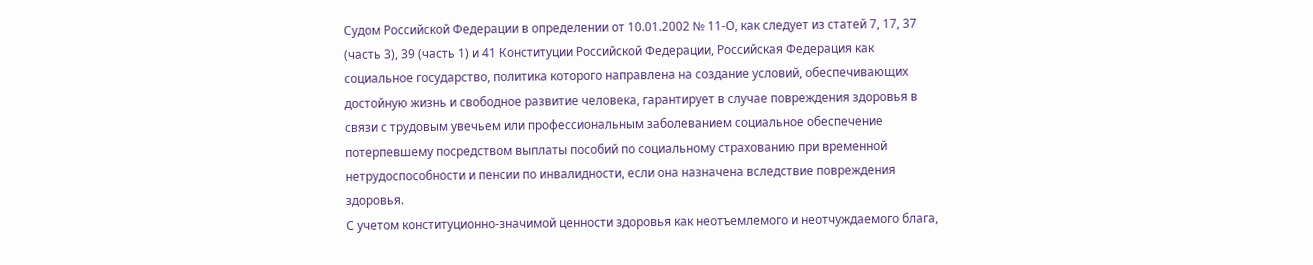Судом Российской Федерации в определении от 10.01.2002 № 11-О, как следует из статей 7, 17, 37 (часть 3), 39 (часть 1) и 41 Конституции Российской Федерации, Российская Федерация как социальное государство, политика которого направлена на создание условий, обеспечивающих достойную жизнь и свободное развитие человека, гарантирует в случае повреждения здоровья в связи с трудовым увечьем или профессиональным заболеванием социальное обеспечение потерпевшему посредством выплаты пособий по социальному страхованию при временной нетрудоспособности и пенсии по инвалидности, если она назначена вследствие повреждения здоровья.
С учетом конституционно-значимой ценности здоровья как неотъемлемого и неотчуждаемого блага,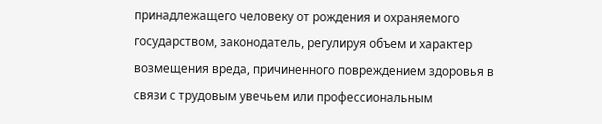принадлежащего человеку от рождения и охраняемого государством, законодатель, регулируя объем и характер возмещения вреда, причиненного повреждением здоровья в связи с трудовым увечьем или профессиональным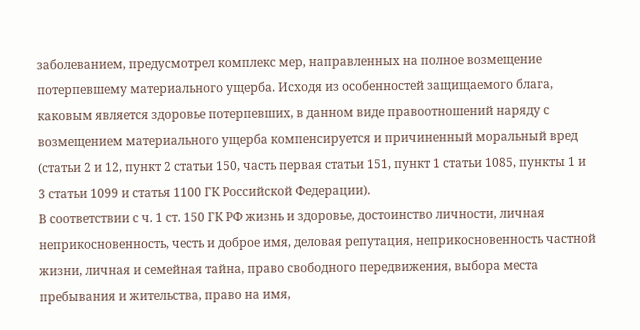заболеванием, предусмотрел комплекс мер, направленных на полное возмещение потерпевшему материального ущерба. Исходя из особенностей защищаемого блага, каковым является здоровье потерпевших, в данном виде правоотношений наряду с возмещением материального ущерба компенсируется и причиненный моральный вред (статьи 2 и 12, пункт 2 статьи 150, часть первая статьи 151, пункт 1 статьи 1085, пункты 1 и 3 статьи 1099 и статья 1100 ГК Российской Федерации).
В соответствии с ч. 1 ст. 150 ГК РФ жизнь и здоровье, достоинство личности, личная неприкосновенность, честь и доброе имя, деловая репутация, неприкосновенность частной жизни, личная и семейная тайна, право свободного передвижения, выбора места пребывания и жительства, право на имя,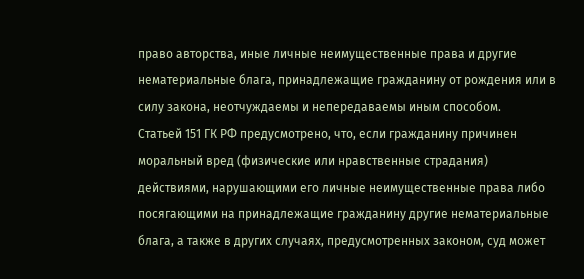право авторства, иные личные неимущественные права и другие нематериальные блага, принадлежащие гражданину от рождения или в силу закона, неотчуждаемы и непередаваемы иным способом.
Статьей 151 ГК РФ предусмотрено, что, если гражданину причинен моральный вред (физические или нравственные страдания) действиями, нарушающими его личные неимущественные права либо посягающими на принадлежащие гражданину другие нематериальные блага, а также в других случаях, предусмотренных законом, суд может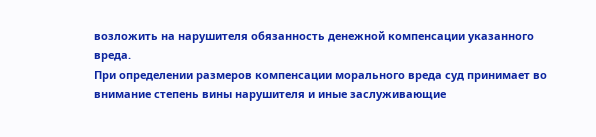возложить на нарушителя обязанность денежной компенсации указанного вреда.
При определении размеров компенсации морального вреда суд принимает во внимание степень вины нарушителя и иные заслуживающие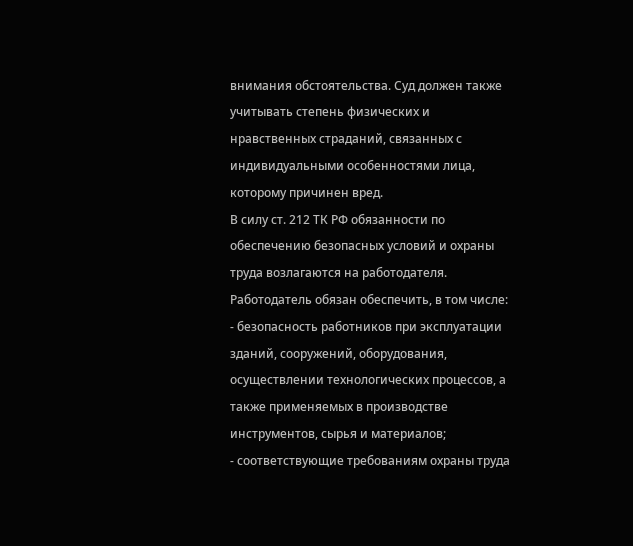внимания обстоятельства. Суд должен также учитывать степень физических и нравственных страданий, связанных с индивидуальными особенностями лица, которому причинен вред.
В силу ст. 212 ТК РФ обязанности по обеспечению безопасных условий и охраны труда возлагаются на работодателя. Работодатель обязан обеспечить, в том числе:
- безопасность работников при эксплуатации зданий, сооружений, оборудования, осуществлении технологических процессов, а также применяемых в производстве инструментов, сырья и материалов;
- соответствующие требованиям охраны труда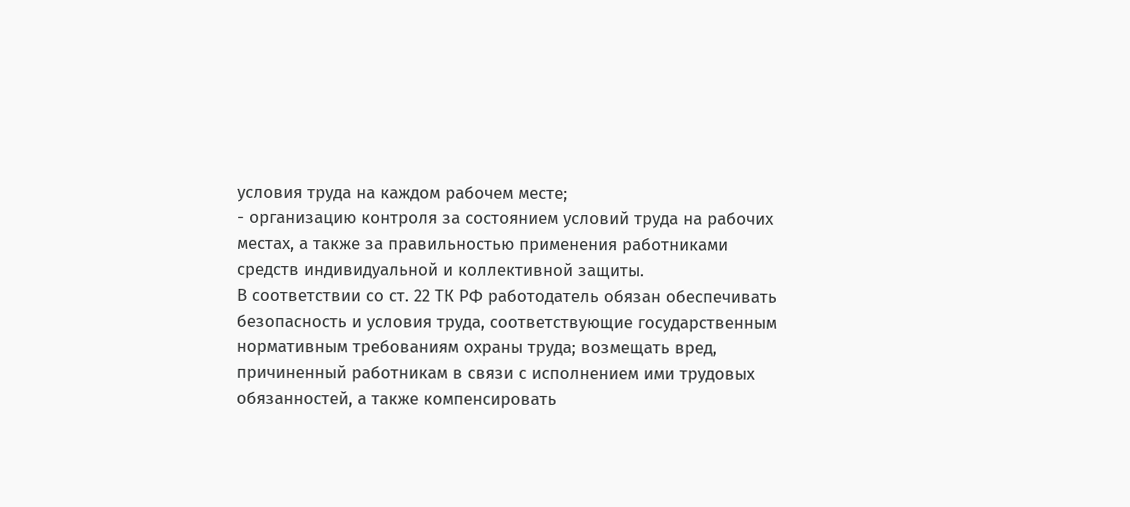условия труда на каждом рабочем месте;
- организацию контроля за состоянием условий труда на рабочих местах, а также за правильностью применения работниками средств индивидуальной и коллективной защиты.
В соответствии со ст. 22 ТК РФ работодатель обязан обеспечивать безопасность и условия труда, соответствующие государственным нормативным требованиям охраны труда; возмещать вред, причиненный работникам в связи с исполнением ими трудовых обязанностей, а также компенсировать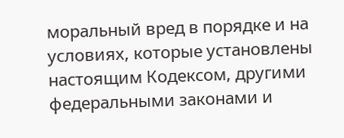моральный вред в порядке и на условиях, которые установлены настоящим Кодексом, другими федеральными законами и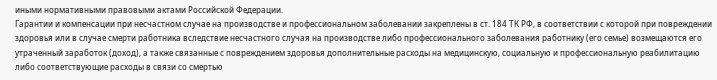иными нормативными правовыми актами Российской Федерации.
Гарантии и компенсации при несчастном случае на производстве и профессиональном заболевании закреплены в ст. 184 ТК РФ, в соответствии с которой при повреждении здоровья или в случае смерти работника вследствие несчастного случая на производстве либо профессионального заболевания работнику (его семье) возмещаются его утраченный заработок (доход), а также связанные с повреждением здоровья дополнительные расходы на медицинскую, социальную и профессиональную реабилитацию либо соответствующие расходы в связи со смертью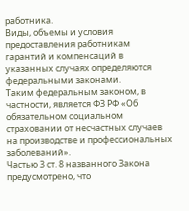работника.
Виды, объемы и условия предоставления работникам гарантий и компенсаций в указанных случаях определяются федеральными законами.
Таким федеральным законом, в частности, является ФЗ РФ «Об обязательном социальном страховании от несчастных случаев на производстве и профессиональных заболеваний».
Частью 3 ст. 8 названного Закона предусмотрено, что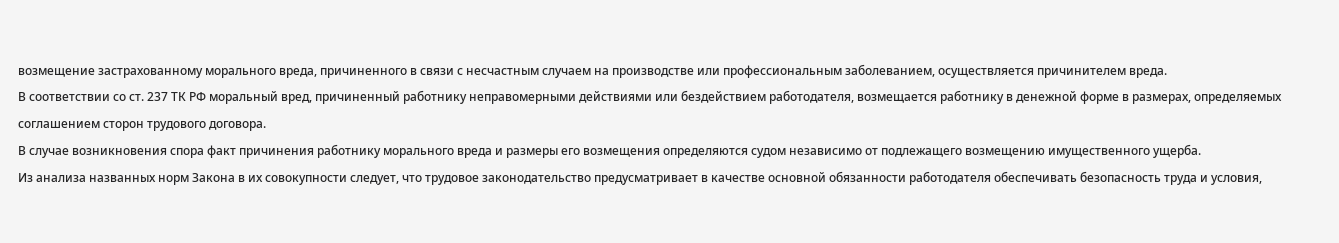возмещение застрахованному морального вреда, причиненного в связи с несчастным случаем на производстве или профессиональным заболеванием, осуществляется причинителем вреда.
В соответствии со ст. 237 ТК РФ моральный вред, причиненный работнику неправомерными действиями или бездействием работодателя, возмещается работнику в денежной форме в размерах, определяемых соглашением сторон трудового договора.
В случае возникновения спора факт причинения работнику морального вреда и размеры его возмещения определяются судом независимо от подлежащего возмещению имущественного ущерба.
Из анализа названных норм Закона в их совокупности следует, что трудовое законодательство предусматривает в качестве основной обязанности работодателя обеспечивать безопасность труда и условия,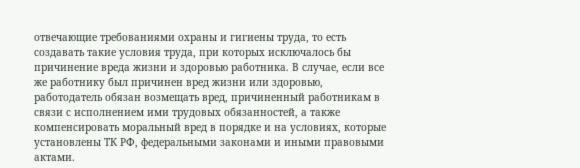отвечающие требованиями охраны и гигиены труда, то есть создавать такие условия труда, при которых исключалось бы причинение вреда жизни и здоровью работника. В случае, если все же работнику был причинен вред жизни или здоровью, работодатель обязан возмещать вред, причиненный работникам в связи с исполнением ими трудовых обязанностей, а также компенсировать моральный вред в порядке и на условиях, которые установлены ТК РФ, федеральными законами и иными правовыми актами.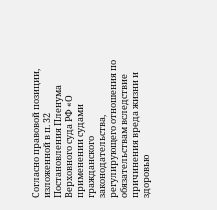Согласно правовой позиции, изложенной в п. 32 Постановления Пленума Верховного суда РФ «О применении судами гражданского законодательства, регулирующего отношения по обязательствам вследствие причинения вреда жизни и здоровью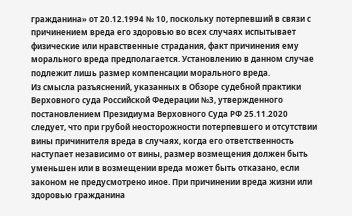гражданина» от 20.12.1994 № 10, поскольку потерпевший в связи с причинением вреда его здоровью во всех случаях испытывает физические или нравственные страдания, факт причинения ему морального вреда предполагается. Установлению в данном случае подлежит лишь размер компенсации морального вреда.
Из смысла разъяснений, указанных в Обзоре судебной практики Верховного суда Российской Федерации №3, утвержденного постановлением Президиума Верховного Суда РФ 25.11.2020 следует, что при грубой неосторожности потерпевшего и отсутствии вины причинителя вреда в случаях, когда его ответственность наступает независимо от вины, размер возмещения должен быть уменьшен или в возмещении вреда может быть отказано, если законом не предусмотрено иное. При причинении вреда жизни или здоровью гражданина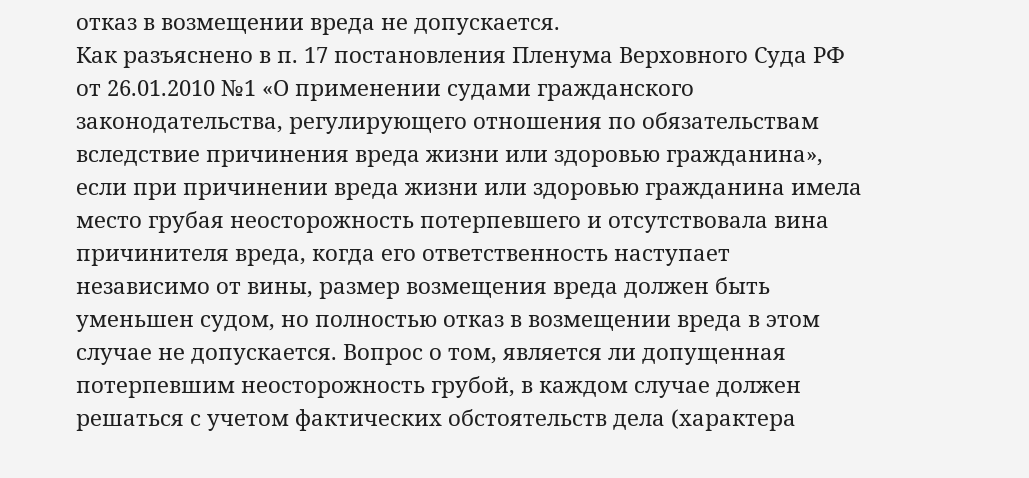отказ в возмещении вреда не допускается.
Как разъяснено в п. 17 постановления Пленума Верховного Суда РФ от 26.01.2010 №1 «О применении судами гражданского законодательства, регулирующего отношения по обязательствам вследствие причинения вреда жизни или здоровью гражданина», если при причинении вреда жизни или здоровью гражданина имела место грубая неосторожность потерпевшего и отсутствовала вина причинителя вреда, когда его ответственность наступает независимо от вины, размер возмещения вреда должен быть уменьшен судом, но полностью отказ в возмещении вреда в этом случае не допускается. Вопрос о том, является ли допущенная потерпевшим неосторожность грубой, в каждом случае должен решаться с учетом фактических обстоятельств дела (характера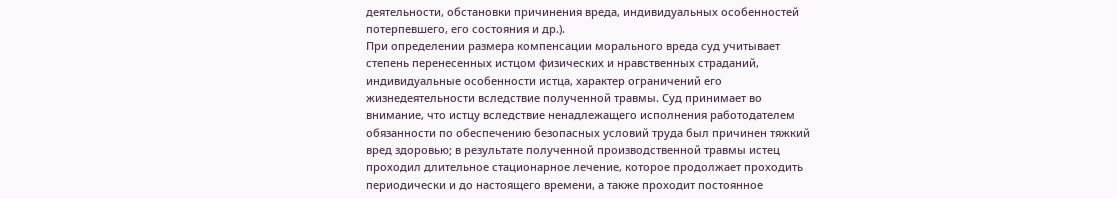деятельности, обстановки причинения вреда, индивидуальных особенностей потерпевшего, его состояния и др.).
При определении размера компенсации морального вреда суд учитывает степень перенесенных истцом физических и нравственных страданий, индивидуальные особенности истца, характер ограничений его жизнедеятельности вследствие полученной травмы. Суд принимает во внимание, что истцу вследствие ненадлежащего исполнения работодателем обязанности по обеспечению безопасных условий труда был причинен тяжкий вред здоровью; в результате полученной производственной травмы истец проходил длительное стационарное лечение, которое продолжает проходить периодически и до настоящего времени, а также проходит постоянное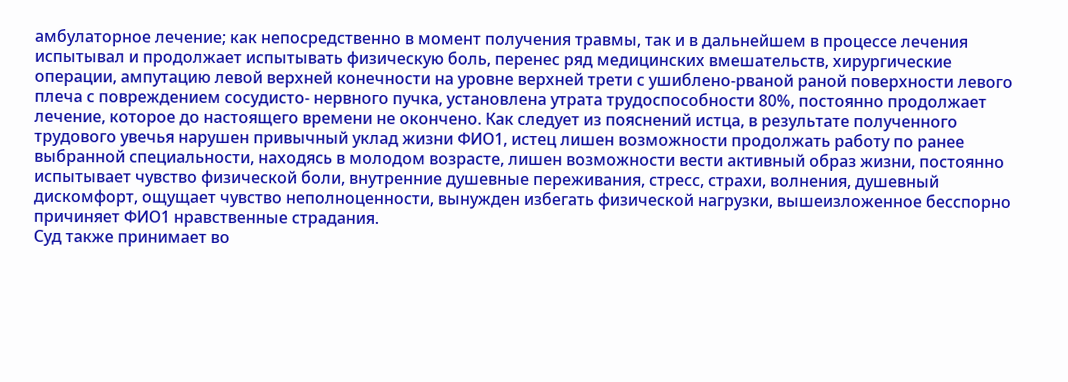амбулаторное лечение; как непосредственно в момент получения травмы, так и в дальнейшем в процессе лечения испытывал и продолжает испытывать физическую боль, перенес ряд медицинских вмешательств, хирургические операции, ампутацию левой верхней конечности на уровне верхней трети с ушиблено-рваной раной поверхности левого плеча с повреждением сосудисто- нервного пучка, установлена утрата трудоспособности 80%, постоянно продолжает лечение, которое до настоящего времени не окончено. Как следует из пояснений истца, в результате полученного трудового увечья нарушен привычный уклад жизни ФИО1, истец лишен возможности продолжать работу по ранее выбранной специальности, находясь в молодом возрасте, лишен возможности вести активный образ жизни, постоянно испытывает чувство физической боли, внутренние душевные переживания, стресс, страхи, волнения, душевный дискомфорт, ощущает чувство неполноценности, вынужден избегать физической нагрузки, вышеизложенное бесспорно причиняет ФИО1 нравственные страдания.
Суд также принимает во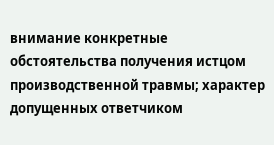внимание конкретные обстоятельства получения истцом производственной травмы; характер допущенных ответчиком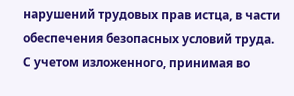нарушений трудовых прав истца, в части обеспечения безопасных условий труда.
С учетом изложенного, принимая во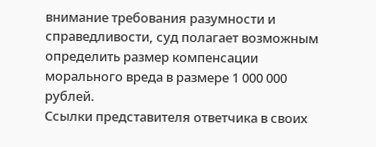внимание требования разумности и справедливости, суд полагает возможным определить размер компенсации морального вреда в размере 1 000 000 рублей.
Ссылки представителя ответчика в своих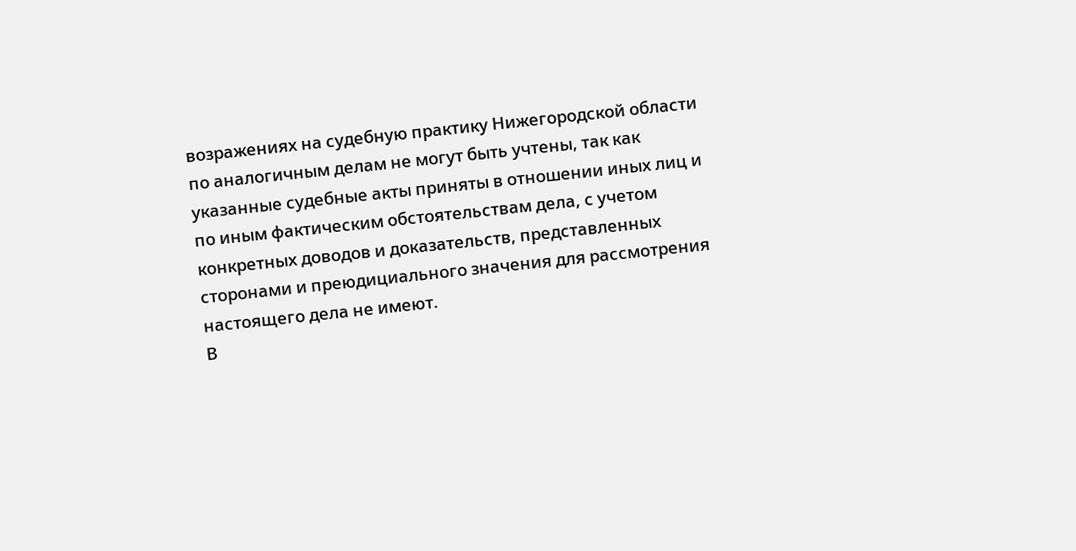возражениях на судебную практику Нижегородской области по аналогичным делам не могут быть учтены, так как указанные судебные акты приняты в отношении иных лиц и по иным фактическим обстоятельствам дела, с учетом конкретных доводов и доказательств, представленных сторонами и преюдициального значения для рассмотрения настоящего дела не имеют.
В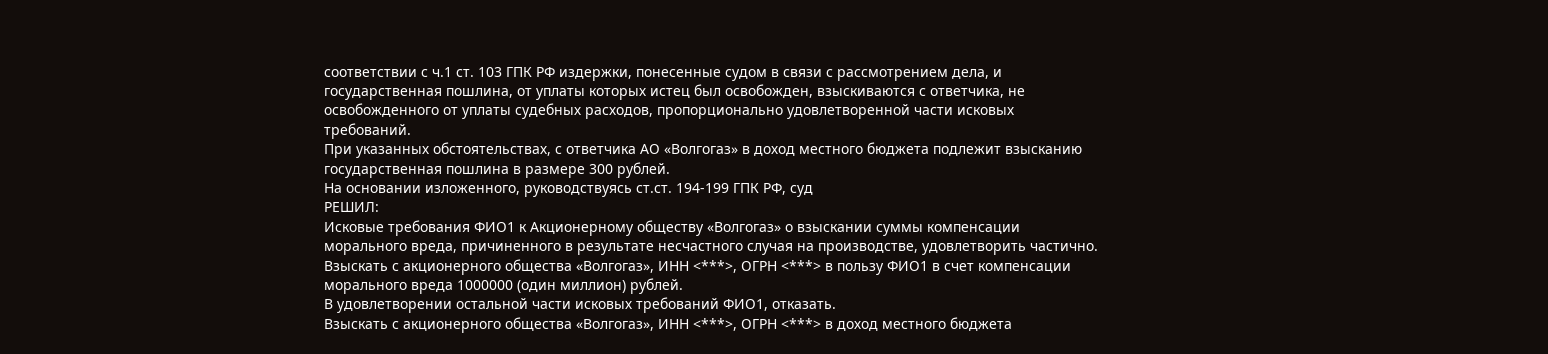соответствии с ч.1 ст. 103 ГПК РФ издержки, понесенные судом в связи с рассмотрением дела, и государственная пошлина, от уплаты которых истец был освобожден, взыскиваются с ответчика, не освобожденного от уплаты судебных расходов, пропорционально удовлетворенной части исковых требований.
При указанных обстоятельствах, с ответчика АО «Волгогаз» в доход местного бюджета подлежит взысканию государственная пошлина в размере 300 рублей.
На основании изложенного, руководствуясь ст.ст. 194-199 ГПК РФ, суд
РЕШИЛ:
Исковые требования ФИО1 к Акционерному обществу «Волгогаз» о взыскании суммы компенсации морального вреда, причиненного в результате несчастного случая на производстве, удовлетворить частично.
Взыскать с акционерного общества «Волгогаз», ИНН <***>, ОГРН <***> в пользу ФИО1 в счет компенсации морального вреда 1000000 (один миллион) рублей.
В удовлетворении остальной части исковых требований ФИО1, отказать.
Взыскать с акционерного общества «Волгогаз», ИНН <***>, ОГРН <***> в доход местного бюджета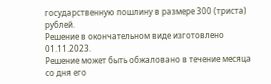государственную пошлину в размере 300 (триста) рублей.
Решение в окончательном виде изготовлено 01.11.2023.
Решение может быть обжаловано в течение месяца со дня его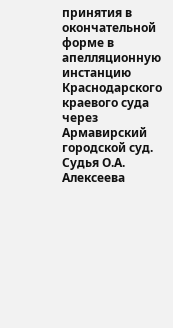принятия в окончательной форме в апелляционную инстанцию Краснодарского краевого суда через Армавирский городской суд.
Судья О.А. Алексеева